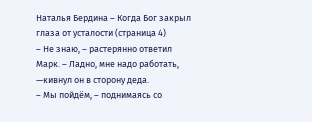Наталья Бердина – Когда Бог закрыл глаза от усталости (страница 4)
– Не знаю, – растерянно ответил Марк. – Ладно, мне надо работать, —кивнул он в сторону деда.
– Мы пойдём, – поднимаясь со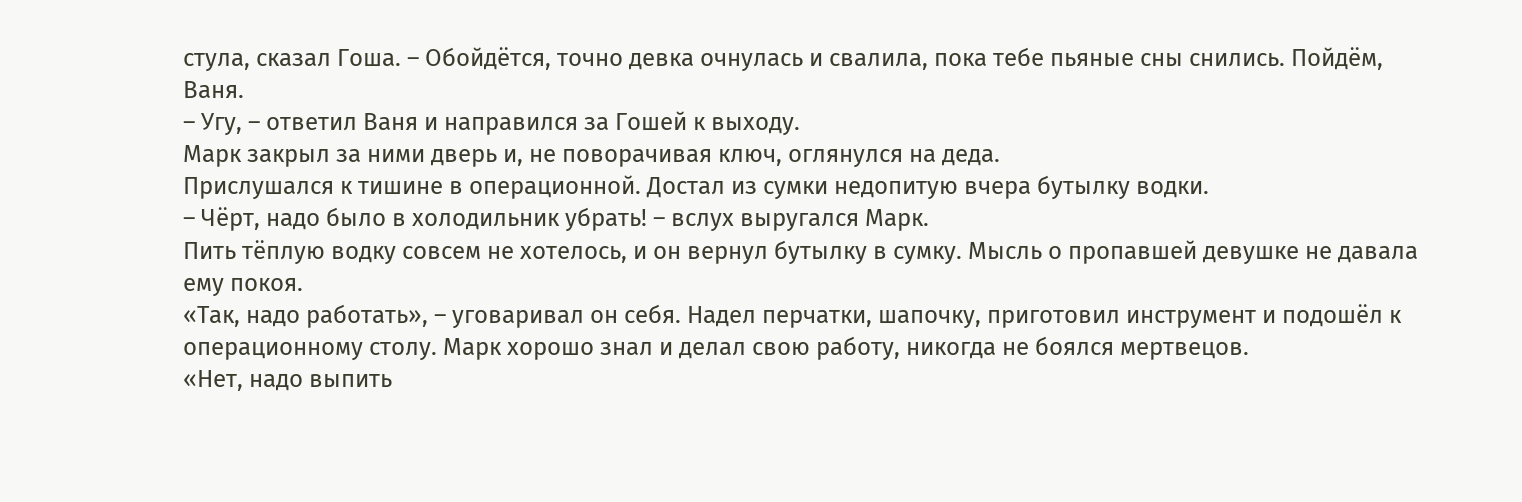стула, сказал Гоша. – Обойдётся, точно девка очнулась и свалила, пока тебе пьяные сны снились. Пойдём, Ваня.
– Угу, – ответил Ваня и направился за Гошей к выходу.
Марк закрыл за ними дверь и, не поворачивая ключ, оглянулся на деда.
Прислушался к тишине в операционной. Достал из сумки недопитую вчера бутылку водки.
– Чёрт, надо было в холодильник убрать! – вслух выругался Марк.
Пить тёплую водку совсем не хотелось, и он вернул бутылку в сумку. Мысль о пропавшей девушке не давала ему покоя.
«Так, надо работать», – уговаривал он себя. Надел перчатки, шапочку, приготовил инструмент и подошёл к операционному столу. Марк хорошо знал и делал свою работу, никогда не боялся мертвецов.
«Нет, надо выпить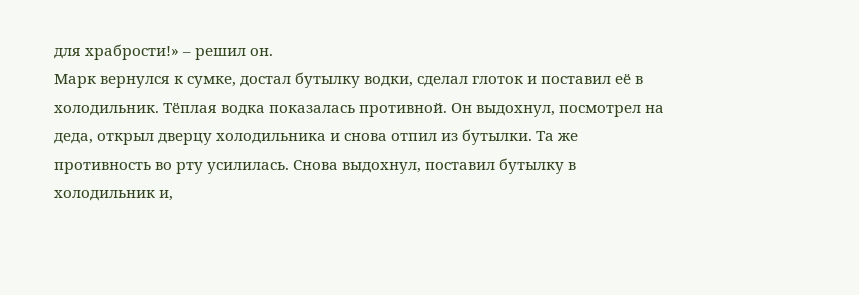для храбрости!» – решил он.
Марк вернулся к сумке, достал бутылку водки, сделал глоток и поставил её в холодильник. Тёплая водка показалась противной. Он выдохнул, посмотрел на деда, открыл дверцу холодильника и снова отпил из бутылки. Та же противность во рту усилилась. Снова выдохнул, поставил бутылку в холодильник и,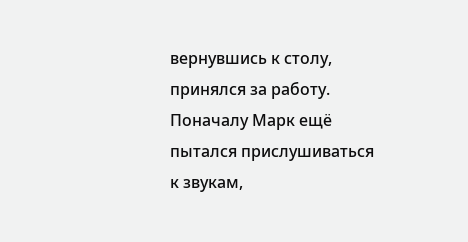вернувшись к столу, принялся за работу. Поначалу Марк ещё пытался прислушиваться к звукам,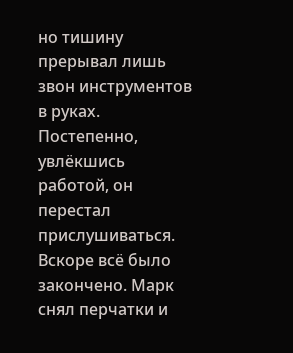но тишину прерывал лишь звон инструментов в руках. Постепенно, увлёкшись работой, он перестал прислушиваться. Вскоре всё было закончено. Марк снял перчатки и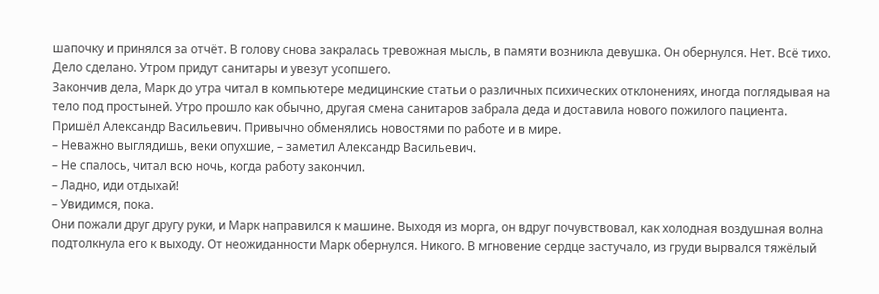шапочку и принялся за отчёт. В голову снова закралась тревожная мысль, в памяти возникла девушка. Он обернулся. Нет. Всё тихо. Дело сделано. Утром придут санитары и увезут усопшего.
Закончив дела, Марк до утра читал в компьютере медицинские статьи о различных психических отклонениях, иногда поглядывая на тело под простыней. Утро прошло как обычно, другая смена санитаров забрала деда и доставила нового пожилого пациента.
Пришёл Александр Васильевич. Привычно обменялись новостями по работе и в мире.
– Неважно выглядишь, веки опухшие, – заметил Александр Васильевич.
– Не спалось, читал всю ночь, когда работу закончил.
– Ладно, иди отдыхай!
– Увидимся, пока.
Они пожали друг другу руки, и Марк направился к машине. Выходя из морга, он вдруг почувствовал, как холодная воздушная волна подтолкнула его к выходу. От неожиданности Марк обернулся. Никого. В мгновение сердце застучало, из груди вырвался тяжёлый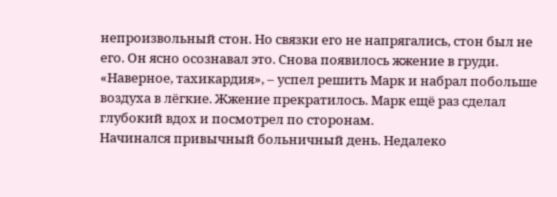непроизвольный стон. Но связки его не напрягались, стон был не его. Он ясно осознавал это. Снова появилось жжение в груди.
«Наверное, тахикардия», – успел решить Марк и набрал побольше воздуха в лёгкие. Жжение прекратилось. Марк ещё раз сделал глубокий вдох и посмотрел по сторонам.
Начинался привычный больничный день. Недалеко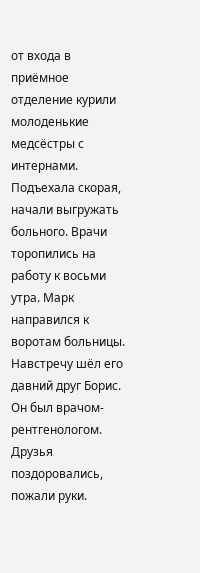от входа в приёмное отделение курили молоденькие медсёстры с интернами. Подъехала скорая, начали выгружать больного. Врачи торопились на работу к восьми утра. Марк направился к воротам больницы. Навстречу шёл его давний друг Борис. Он был врачом-рентгенологом. Друзья поздоровались, пожали руки.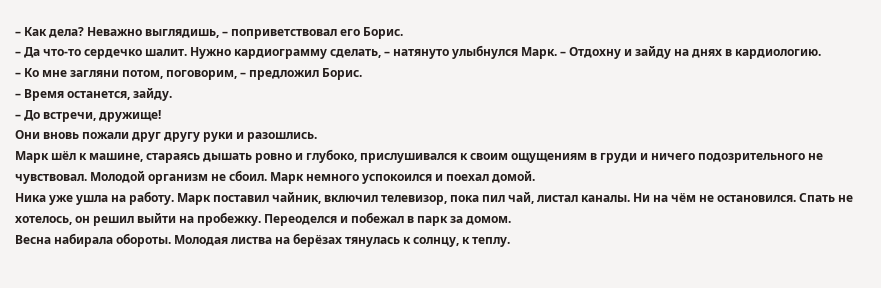– Как дела? Неважно выглядишь, – поприветствовал его Борис.
– Да что-то сердечко шалит. Нужно кардиограмму сделать, – натянуто улыбнулся Марк. – Отдохну и зайду на днях в кардиологию.
– Ко мне загляни потом, поговорим, – предложил Борис.
– Время останется, зайду.
– До встречи, дружище!
Они вновь пожали друг другу руки и разошлись.
Марк шёл к машине, стараясь дышать ровно и глубоко, прислушивался к своим ощущениям в груди и ничего подозрительного не чувствовал. Молодой организм не сбоил. Марк немного успокоился и поехал домой.
Ника уже ушла на работу. Марк поставил чайник, включил телевизор, пока пил чай, листал каналы. Ни на чём не остановился. Спать не хотелось, он решил выйти на пробежку. Переоделся и побежал в парк за домом.
Весна набирала обороты. Молодая листва на берёзах тянулась к солнцу, к теплу.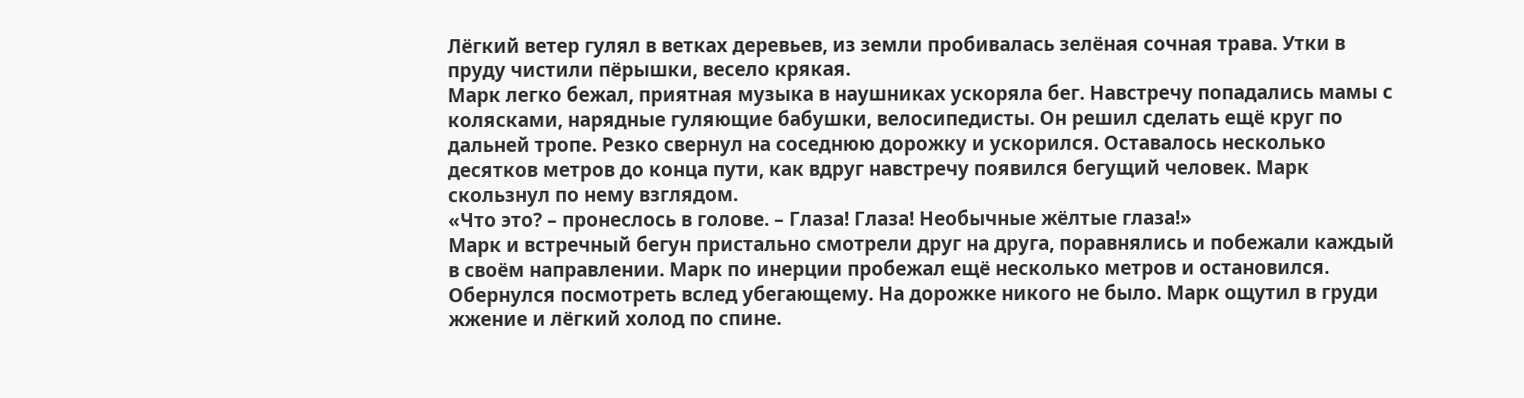Лёгкий ветер гулял в ветках деревьев, из земли пробивалась зелёная сочная трава. Утки в пруду чистили пёрышки, весело крякая.
Марк легко бежал, приятная музыка в наушниках ускоряла бег. Навстречу попадались мамы с колясками, нарядные гуляющие бабушки, велосипедисты. Он решил сделать ещё круг по дальней тропе. Резко свернул на соседнюю дорожку и ускорился. Оставалось несколько десятков метров до конца пути, как вдруг навстречу появился бегущий человек. Марк скользнул по нему взглядом.
«Что это? – пронеслось в голове. – Глаза! Глаза! Необычные жёлтые глаза!»
Марк и встречный бегун пристально смотрели друг на друга, поравнялись и побежали каждый в своём направлении. Марк по инерции пробежал ещё несколько метров и остановился. Обернулся посмотреть вслед убегающему. На дорожке никого не было. Марк ощутил в груди жжение и лёгкий холод по спине.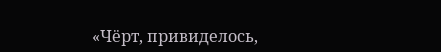«Чёрт, привиделось,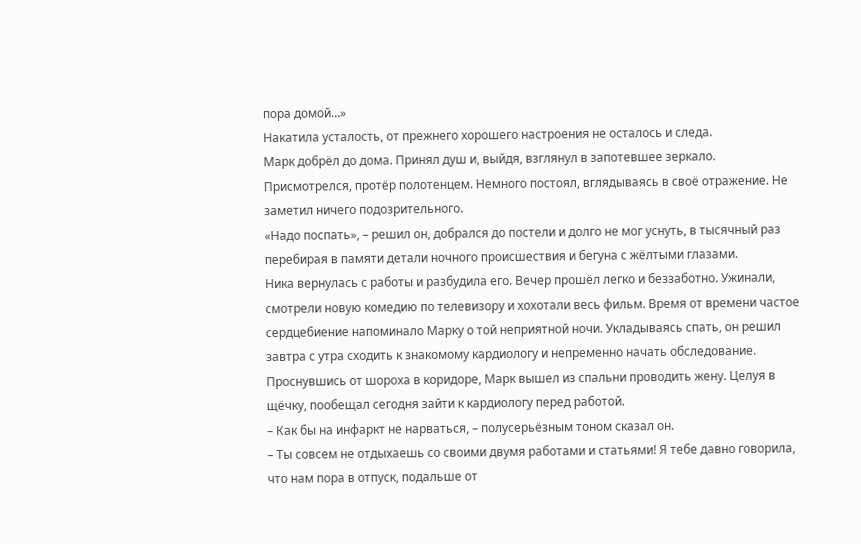пора домой…»
Накатила усталость, от прежнего хорошего настроения не осталось и следа.
Марк добрёл до дома. Принял душ и, выйдя, взглянул в запотевшее зеркало. Присмотрелся, протёр полотенцем. Немного постоял, вглядываясь в своё отражение. Не заметил ничего подозрительного.
«Надо поспать», – решил он, добрался до постели и долго не мог уснуть, в тысячный раз перебирая в памяти детали ночного происшествия и бегуна с жёлтыми глазами.
Ника вернулась с работы и разбудила его. Вечер прошёл легко и беззаботно. Ужинали, смотрели новую комедию по телевизору и хохотали весь фильм. Время от времени частое сердцебиение напоминало Марку о той неприятной ночи. Укладываясь спать, он решил завтра с утра сходить к знакомому кардиологу и непременно начать обследование.
Проснувшись от шороха в коридоре, Марк вышел из спальни проводить жену. Целуя в щёчку, пообещал сегодня зайти к кардиологу перед работой.
– Как бы на инфаркт не нарваться, – полусерьёзным тоном сказал он.
– Ты совсем не отдыхаешь со своими двумя работами и статьями! Я тебе давно говорила, что нам пора в отпуск, подальше от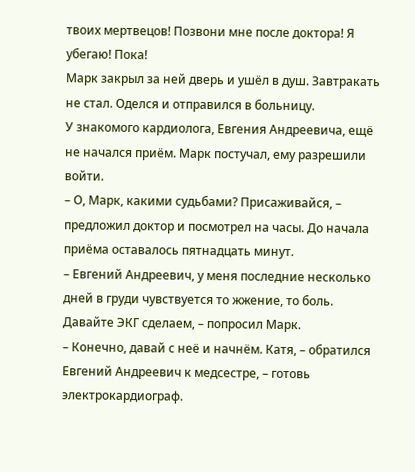твоих мертвецов! Позвони мне после доктора! Я убегаю! Пока!
Марк закрыл за ней дверь и ушёл в душ. Завтракать не стал. Оделся и отправился в больницу.
У знакомого кардиолога, Евгения Андреевича, ещё не начался приём. Марк постучал, ему разрешили войти.
– О, Марк, какими судьбами? Присаживайся, – предложил доктор и посмотрел на часы. До начала приёма оставалось пятнадцать минут.
– Евгений Андреевич, у меня последние несколько дней в груди чувствуется то жжение, то боль. Давайте ЭКГ сделаем, – попросил Марк.
– Конечно, давай с неё и начнём. Катя, – обратился Евгений Андреевич к медсестре, – готовь электрокардиограф.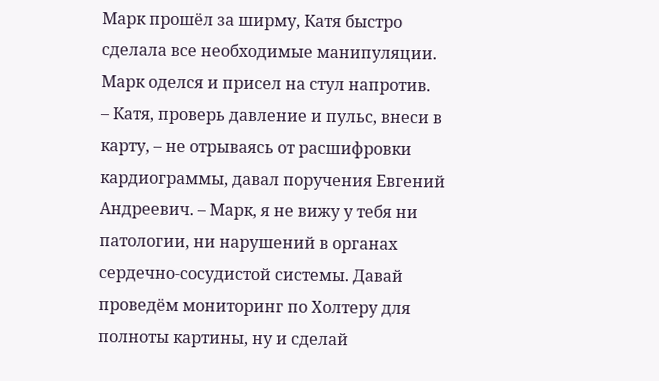Марк прошёл за ширму, Катя быстро сделала все необходимые манипуляции. Марк оделся и присел на стул напротив.
– Катя, проверь давление и пульс, внеси в карту, – не отрываясь от расшифровки кардиограммы, давал поручения Евгений Андреевич. – Марк, я не вижу у тебя ни патологии, ни нарушений в органах сердечно-сосудистой системы. Давай проведём мониторинг по Холтеру для полноты картины, ну и сделай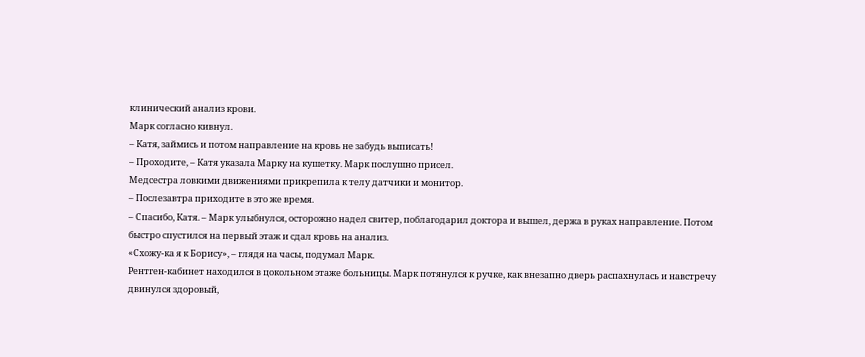клинический анализ крови.
Марк согласно кивнул.
– Катя, займись и потом направление на кровь не забудь выписать!
– Проходите, – Катя указала Марку на кушетку. Марк послушно присел.
Медсестра ловкими движениями прикрепила к телу датчики и монитор.
– Послезавтра приходите в это же время.
– Спасибо, Катя. – Марк улыбнулся, осторожно надел свитер, поблагодарил доктора и вышел, держа в руках направление. Потом быстро спустился на первый этаж и сдал кровь на анализ.
«Схожу-ка я к Борису», – глядя на часы, подумал Марк.
Рентген-кабинет находился в цокольном этаже больницы. Марк потянулся к ручке, как внезапно дверь распахнулась и навстречу двинулся здоровый,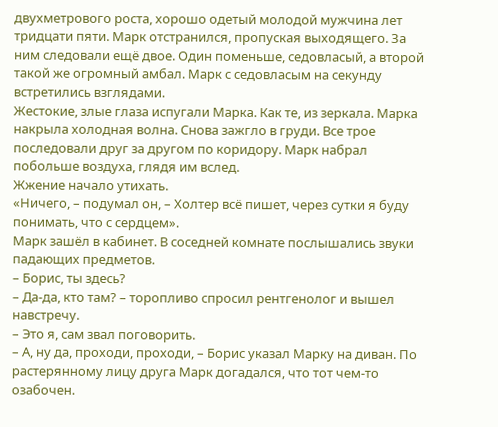двухметрового роста, хорошо одетый молодой мужчина лет тридцати пяти. Марк отстранился, пропуская выходящего. За ним следовали ещё двое. Один поменьше, седовласый, а второй такой же огромный амбал. Марк с седовласым на секунду встретились взглядами.
Жестокие, злые глаза испугали Марка. Как те, из зеркала. Марка накрыла холодная волна. Снова зажгло в груди. Все трое последовали друг за другом по коридору. Марк набрал побольше воздуха, глядя им вслед.
Жжение начало утихать.
«Ничего, – подумал он, – Холтер всё пишет, через сутки я буду понимать, что с сердцем».
Марк зашёл в кабинет. В соседней комнате послышались звуки падающих предметов.
– Борис, ты здесь?
– Да-да, кто там? – торопливо спросил рентгенолог и вышел навстречу.
– Это я, сам звал поговорить.
– А, ну да, проходи, проходи, – Борис указал Марку на диван. По растерянному лицу друга Марк догадался, что тот чем-то озабочен.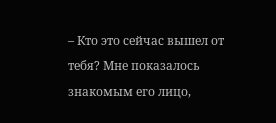– Кто это сейчас вышел от тебя? Мне показалось знакомым его лицо,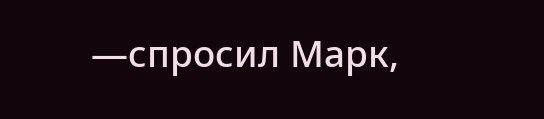—спросил Марк,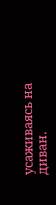усаживаясь на диван.